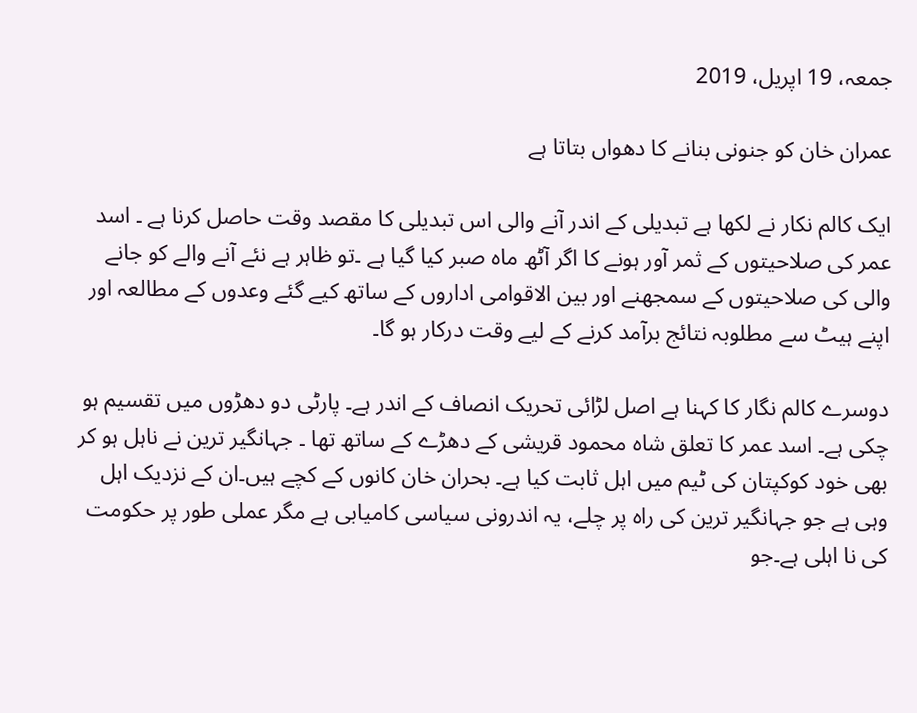جمعہ، 19 اپریل، 2019

عمران خان کو جنونی بنانے کا دھواں بتاتا ہے

ایک کالم نکار نے لکھا ہے تبدیلی کے اندر آنے والی اس تبدیلی کا مقصد وقت حاصل کرنا ہے ۔ اسد عمر کی صلاحیتوں کے ثمر آور ہونے کا اگر آٹھ ماہ صبر کیا گیا ہے ۔تو ظاہر ہے نئے آنے والے کو جانے والی کی صلاحیتوں کے سمجھنے اور بین الاقوامی اداروں کے ساتھ کیے گئے وعدوں کے مطالعہ اور اپنے ہیٹ سے مطلوبہ نتائج برآمد کرنے کے لیے وقت درکار ہو گا۔

دوسرے کالم نگار کا کہنا ہے اصل لڑائی تحریک انصاف کے اندر ہے۔ پارٹی دو دھڑوں میں تقسیم ہو چکی ہے۔ اسد عمر کا تعلق شاہ محمود قریشی کے دھڑے کے ساتھ تھا ۔ جہانگیر ترین نے ناہل ہو کر بھی خود کوکپتان کی ٹیم میں اہل ثابت کیا ہے۔ بحران خان کانوں کے کچے ہیں۔ان کے نزدیک اہل وہی ہے جو جہانگیر ترین کی راہ پر چلے، یہ اندرونی سیاسی کامیابی ہے مگر عملی طور پر حکومت کی نا اہلی ہے۔جو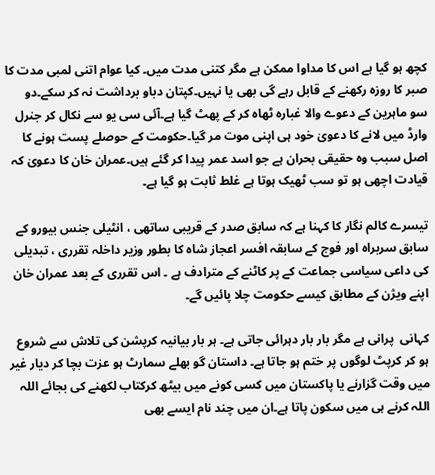کچھ ہو گیا ہے اس کا مداوا ممکن ہے مگر کتنی مدت میں۔ کیا عوام اتنی لمبی مدت کا صبر کا روزہ رکھنے کے قابل رہے گی بھی یا نہیں۔کپتان دباو برداشت نہ کر سکے۔دو سو ماہرین کے دعوے والا غبارہ ٹھاہ کر کے پھٹ گیا ہے۔آئی سی یو سے نکال کر جنرل وارڈ میں لانے کا دعویٰ خود ہی اپنی موت مر گیا۔حکومت کے حوصلے پست ہونے کا اصل سبب وہ حقیقی بحران ہے جو اسد عمر پیدا کر گئے ہیں۔عمران خان کا دعویٰ کہ قیادت اچھی ہو تو سب ٹھیک ہوتا ہے غلط ثابت ہو گیا ہے۔

تیسرے کالم نگار کا کہنا ہے کہ سابق صدر کے قریبی ساتھی ، انٹیلی جنس بیورو کے سابق سربراہ اور فوج کے سابقہ افسر اعجاز شاہ کا بطور وزیر داخلہ تقرری ، تبدیلی کی داعی سیاسی جماعت کے پر کاٹنے کے مترادف ہے ۔ اس تقرری کے بعد عمران خان اپنے ویژن کے مطابق کیسے حکومت چلا پائیں گے۔

کہانی  پرانی ہے مگر بار بار دہرائی جاتی ہے۔ ہر بار بیانیہ کرپشن کی تلاش سے شروع ہو کر کرپٹ لوگوں پر ختم ہو جاتا ہے۔ داستان گو بھلے سمارٹ ہو عزت بچا کر دیار غیر میں وقت گزارنے یا پاکستان میں کسی کونے میں بیٹھ کرکتاب لکھنے کی بجائے اللہ اللہ کرنے ہی میں سکون پاتا ہے۔ان میں چند نام ایسے بھی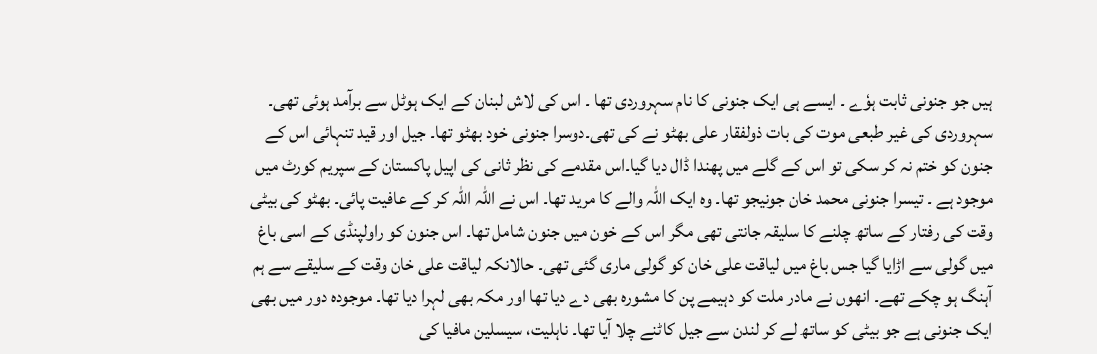ہیں جو جنونی ثابت ہوٗے ۔ ایسے ہی ایک جنونی کا نام سہروردی تھا ۔ اس کی لاش لبنان کے ایک ہوٹل سے برآمد ہوئی تھی۔ سہروردی کی غیر طبعی موت کی بات ذولفقار علی بھٹو نے کی تھی۔دوسرا جنونی خود بھٹو تھا۔ جیل اور قید تنہائی اس کے جنون کو ختم نہ کر سکی تو اس کے گلے میں پھندا ڈال دیا گیا۔اس مقدمے کی نظر ثانی کی اپیل پاکستان کے سپریم کورٹ میں موجود ہے ۔ تیسرا جنونی محمد خان جونیجو تھا۔ وہ ایک اللہ والے کا مرید تھا۔ اس نے اللہ اللہ کر کے عافیت پائی۔ بھٹو کی بیٹی وقت کی رفتار کے ساتھ چلنے کا سلیقہ جانتی تھی مگر اس کے خون میں جنون شامل تھا۔ اس جنون کو راولپنڈی کے اسی باغ میں گولی سے اڑایا گیا جس باغ میں لیاقت علی خان کو گولی ماری گئی تھی۔ حالانکہ لیاقت علی خان وقت کے سلیقے سے ہم آہنگ ہو چکے تھے۔ انھوں نے مادر ملت کو دہیمے پن کا مشورہ بھی دے دیا تھا اور مکہ بھی لہرا دیا تھا۔ موجودہ دور میں بھی ایک جنونی ہے جو بیٹی کو ساتھ لے کر لندن سے جیل کاٹنے چلا آیا تھا۔ ناہلیت، سیسلین مافیا کی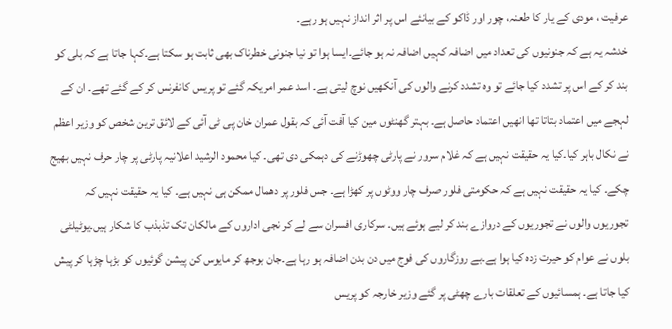عرفیت ، مودی کے یار کا طعنہ، چور اور ڈاکو کے بیانئے اس پر اثر انداز نہیں ہو رہے۔
خدشہ یہ ہے کہ جنونیوں کی تعداد میں اضافہ کہیں اضافہ نہ ہو جائے۔ایسا ہوا تو نیا جنونی خطرناک بھی ثابت ہو سکتا ہے۔کہا جاتا ہے کہ بلی کو بند کر کے اس پر تشدد کیا جائے تو وہ تشدد کرنے والوں کی آنکھیں نوچ لیتی ہے۔ اسد عمر امریکہ گئے تو پریس کانفرنس کر کے گئے تھے۔ ان کے لہجے میں اعتماد بتاتا تھا انھیں اعتماد حاصل ہے۔ بہتر گھنٹوں مین کیا آفت آئی کہ بقول عمران خان پی ٹی آئی کے لائق ترین شخص کو وزیر اعظم نے نکال باہر کیا۔کیا یہ حقیقت نہیں ہے کہ غلام سرور نے پارٹی چھوڑنے کی دہمکی دی تھی۔ کیا محمود الرشید اعلانیہ پارٹی پر چار حرف نہیں بھیج چکے۔ کیا یہ حقیقت نہیں ہے کہ حکومتی فلور صرف چار ووٹوں پر کھڑا ہے۔ جس فلور پر دھمال ممکن ہی نہیں ہے۔ کیا یہ حقیقت نہیں کہ تجوریوں والوں نے تجوریوں کے دروازے بند کر لیے ہوئے ہیں۔ سرکاری افسران سے لے کر نجی اداروں کے مالکان تک تذبذب کا شکار ہیں۔یوٹیلٹی بلوں نے عوام کو حیرت زدہ کیا ہوا ہے۔بے روزگاروں کی فوج میں دن بدن اضافہ ہو رہا ہے۔جان بوجھ کر مایوس کن پیشن گوئیوں کو بڑہا چڑہا کر پیش کیا جاتا ہے۔ ہمسائیوں کے تعلقات بارے چھٹی پر گئے وزیر خارجہ کو پریس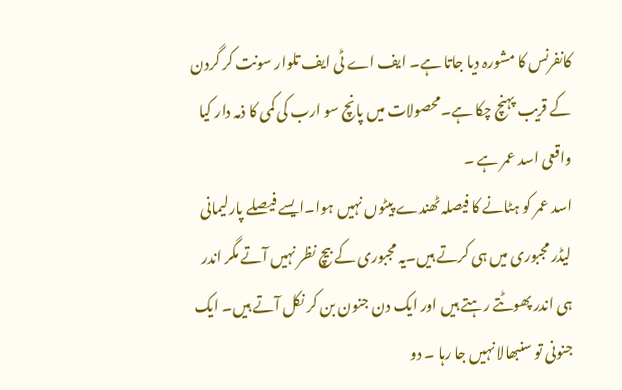کانفرنس کا مشورہ دیا جاتا ہے۔ ایف اے ٹی ایف تلوار سونت کر گردن کے قریب پہنچ چکا ہے۔محصولات میں پانچ سو ارب کی کمی کا ذمہ دار کیا واقعی اسد عمر ہے ۔
اسد عمر کو ہٹانے کا فیصلہ ٹھندے پیٹوں نہیں ہوا۔ایسے فیصلے پارلیمانی لیڈر مجبوری میں ہی کرتے ہیں۔یہ مجبوری کے بیچ نظر نہیں آتے مگر اندر ہی اندر پھوٹتے رہتے ہیں اور ایک دن جنون بن کر نکل آتے ہیں۔ ایک جنونی تو سنبھالا نہیں جا رہا ۔ دو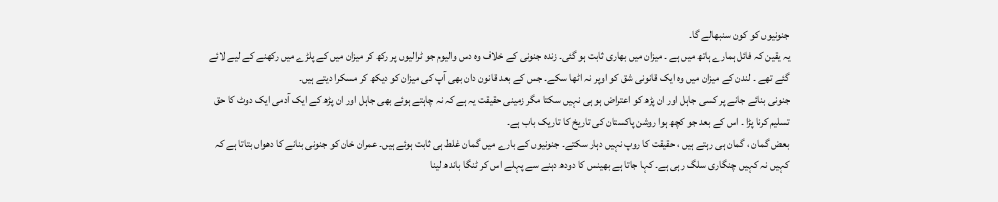جنونیوں کو کون سنبھالے گا۔
یہ یقین کہ فائل ہمارے ہاتھ میں ہے ۔ میزان میں بھاری ثابت ہو گئی۔ زندہ جنونی کے خلاف وہ دس والیوم جو ٹرالیوں پر رکھ کر میزان میں کے پلڑے میں رکھنے کے لیے لائے گئے تھے ۔ لندن کے میزان میں وہ ایک قانونی شق کو اوپر نہ اٹھا سکے۔ جس کے بعد قانون دان بھی آپ کی میزان کو دیکھ کر مسکرا دیتے ہیں۔
جنونی بنائے جانے پر کسی جاہل اور ان پڑھ کو اعتراض ہو ہی نہیں سکتا مگر زمینی حقیقت یہ ہے کہ نہ چاہتے ہوئے بھی جاہل اور ان پڑھ کے ایک آدمی ایک دوٹ کا حق تسلیم کرنا پڑا ۔ اس کے بعد جو کچھ ہوا روشن پاکستان کی تاریخ کا تاریک باب ہے۔
بعض گمان ، گمان ہی رہتے ہیں ، حقیقت کا روپ نہیں دہار سکتے۔ جنونیوں کے بارے میں گمان غلط ہی ثابت ہوئے ہیں۔ عمران خان کو جنونی بنانے کا دھواں بتاتا ہے کہ کہیں نہ کہیں چنگاری سلگ رہی ہے۔ کہا جاتا ہے بھینس کا دودھ دہنے سے پہلے اس کر ٹنگا باندھ لینا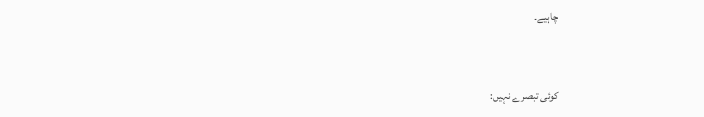چاہیے۔


کوئی تبصرے نہیں: